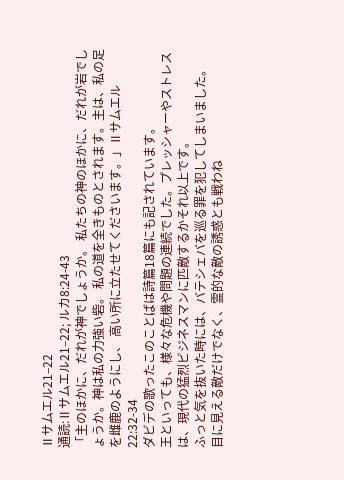Ⅱサムエル21–22
通読:Ⅱサムエル21–22; ルカ8:24-43
「主のほかに、だれが神でしょうか。 私たちの神のほかに、だれが岩でしょうか。神は私の力強い砦。 私の道を全きものとされます。主は、私の足を雌鹿のようにし、 高い所に立たせてくださいます。」Ⅱサムエル22:32-34
ダビデの歌ったこのことばは詩篇18篇にも記されています。
王といっても、様々な危機や問題の連続でした。プレッシャーやストレスは、現代の猛烈ビジネスマンに匹敵するかそれ以上です。
ふっと気を抜いた時には、バテシェバを巡る罪を犯してしまいました。
目に見える敵だけでなく、霊的な敵の誘惑とも戦わね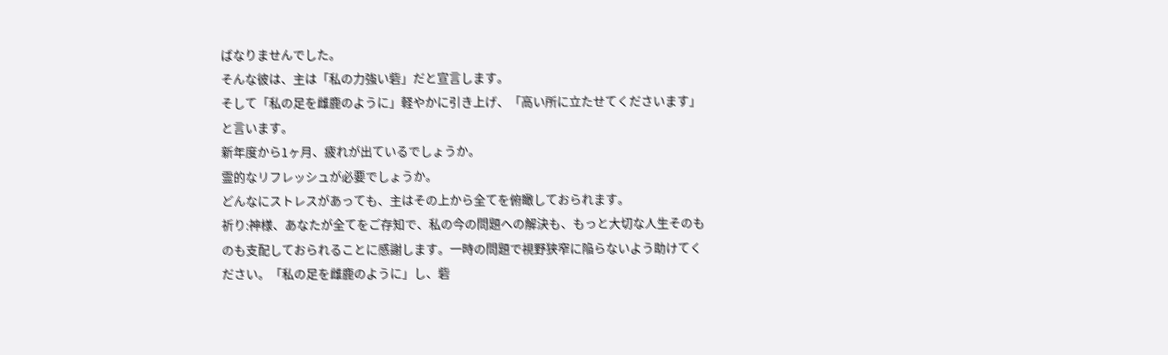ばなりませんでした。
そんな彼は、主は「私の力強い砦」だと宣言します。
そして「私の足を雌鹿のように」軽やかに引き上げ、「高い所に立たせてくださいます」と言います。
新年度から1ヶ月、疲れが出ているでしょうか。
霊的なリフレッシュが必要でしょうか。
どんなにストレスがあっても、主はその上から全てを俯瞰しておられます。
祈り:神様、あなたが全てをご存知で、私の今の問題への解決も、もっと大切な人生そのものも支配しておられることに感謝します。一時の問題で視野狭窄に陥らないよう助けてください。「私の足を雌鹿のように」し、砦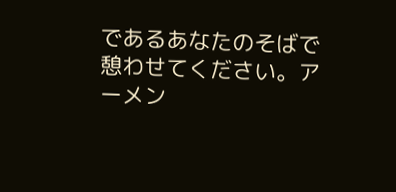であるあなたのそばで憩わせてください。アーメン